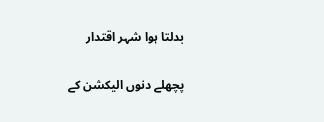بدلتا ہوا شہر اقتدار

پچھلے دنوں الیکشن کے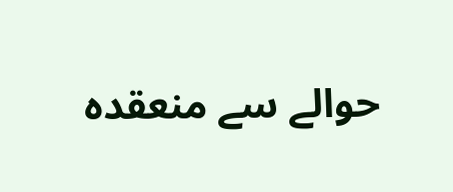حوالے سے منعقدہ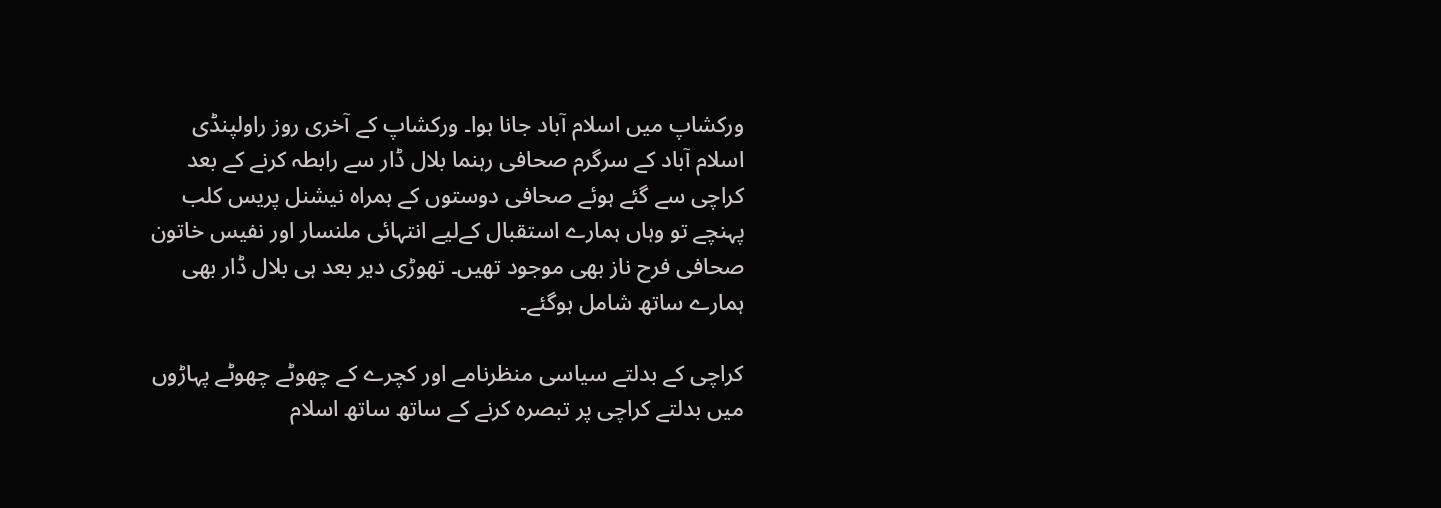ورکشاپ میں اسلام آباد جانا ہوا۔ ورکشاپ کے آخری روز راولپنڈی اسلام آباد کے سرگرم صحافی رہنما بلال ڈار سے رابطہ کرنے کے بعد کراچی سے گئے ہوئے صحافی دوستوں کے ہمراہ نیشنل پریس کلب پہنچے تو وہاں ہمارے استقبال کےلیے انتہائی ملنسار اور نفیس خاتون صحافی فرح ناز بھی موجود تھیں۔ تھوڑی دیر بعد ہی بلال ڈار بھی ہمارے ساتھ شامل ہوگئے۔

کراچی کے بدلتے سیاسی منظرنامے اور کچرے کے چھوٹے چھوٹے پہاڑوں میں بدلتے کراچی پر تبصرہ کرنے کے ساتھ ساتھ اسلام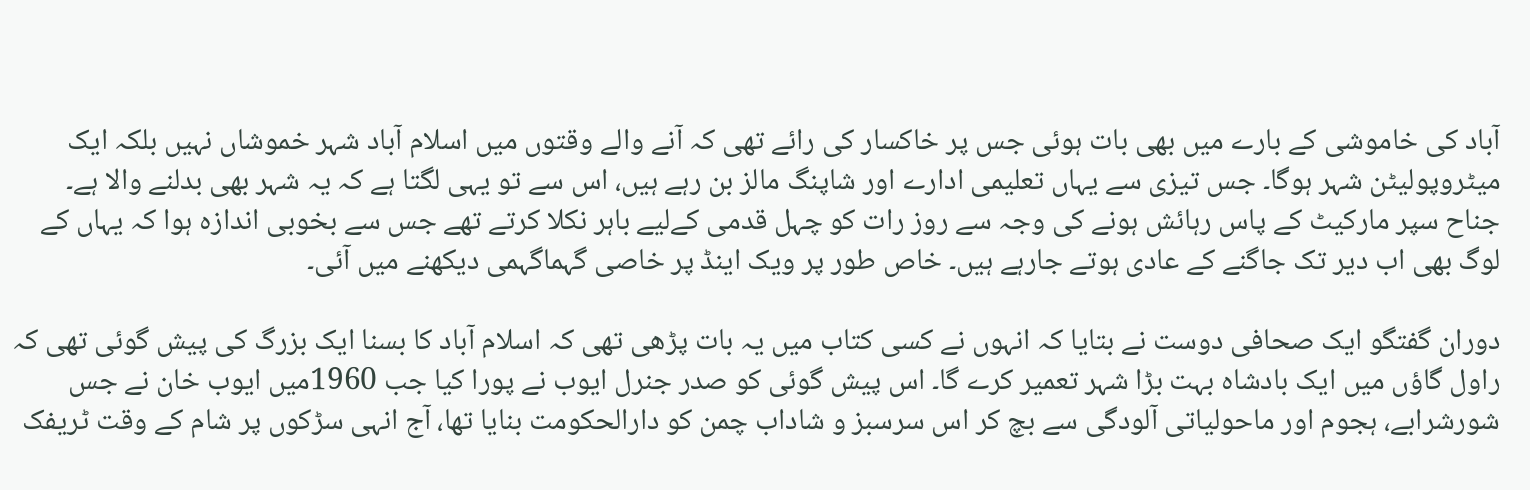آباد کی خاموشی کے بارے میں بھی بات ہوئی جس پر خاکسار کی رائے تھی کہ آنے والے وقتوں میں اسلام آباد شہر خموشاں نہیں بلکہ ایک میٹروپولیٹن شہر ہوگا۔ جس تیزی سے یہاں تعلیمی ادارے اور شاپنگ مالز بن رہے ہیں، اس سے تو یہی لگتا ہے کہ یہ شہر بھی بدلنے والا ہے۔ جناح سپر مارکیٹ کے پاس رہائش ہونے کی وجہ سے روز رات کو چہل قدمی کےلیے باہر نکلا کرتے تھے جس سے بخوبی اندازہ ہوا کہ یہاں کے لوگ بھی اب دیر تک جاگنے کے عادی ہوتے جارہے ہیں۔ خاص طور پر ویک اینڈ پر خاصی گہماگہمی دیکھنے میں آئی۔

دوران گفتگو ایک صحافی دوست نے بتایا کہ انہوں نے کسی کتاب میں یہ بات پڑھی تھی کہ اسلام آباد کا بسنا ایک بزرگ کی پیش گوئی تھی کہ راول گاؤں میں ایک بادشاہ بہت بڑا شہر تعمیر کرے گا۔ اس پیش گوئی کو صدر جنرل ایوب نے پورا کیا جب 1960میں ایوب خان نے جس شورشرابے، ہجوم اور ماحولیاتی آلودگی سے بچ کر اس سرسبز و شاداب چمن کو دارالحکومت بنایا تھا، آج انہی سڑکوں پر شام کے وقت ٹریفک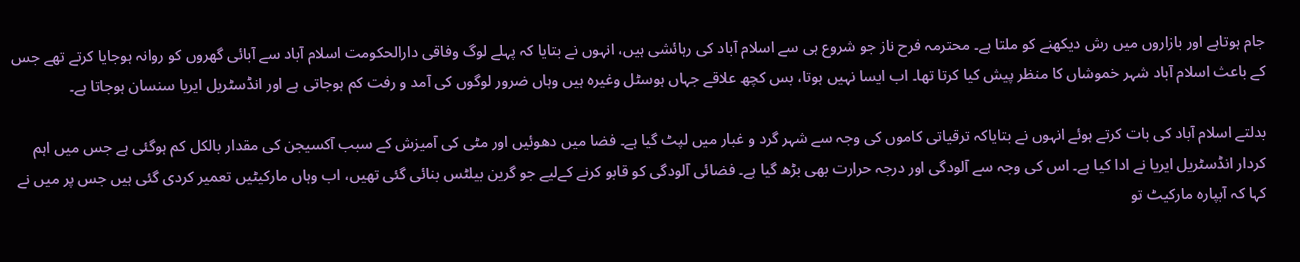جام ہوتاہے اور بازاروں میں رش دیکھنے کو ملتا ہے۔ محترمہ فرح ناز جو شروع ہی سے اسلام آباد کی رہائشی ہیں، انہوں نے بتایا کہ پہلے لوگ وفاقی دارالحکومت اسلام آباد سے آبائی گھروں کو روانہ ہوجایا کرتے تھے جس کے باعث اسلام آباد شہر خموشاں کا منظر پیش کیا کرتا تھا۔ اب ایسا نہیں ہوتا، بس کچھ علاقے جہاں ہوسٹل وغیرہ ہیں وہاں ضرور لوگوں کی آمد و رفت کم ہوجاتی ہے اور انڈسٹریل ایریا سنسان ہوجاتا ہے۔

بدلتے اسلام آباد کی بات کرتے ہوئے انہوں نے بتایاکہ ترقیاتی کاموں کی وجہ سے شہر گرد و غبار میں لپٹ گیا ہے۔ فضا میں دھوئیں اور مٹی کی آمیزش کے سبب آکسیجن کی مقدار بالکل کم ہوگئی ہے جس میں اہم کردار انڈسٹریل ایریا نے ادا کیا ہے۔ اس کی وجہ سے آلودگی اور درجہ حرارت بھی بڑھ گیا ہے۔ فضائی آلودگی کو قابو کرنے کےلیے جو گرین بیلٹس بنائی گئی تھیں، اب وہاں مارکیٹیں تعمیر کردی گئی ہیں جس پر میں نے کہا کہ آبپارہ مارکیٹ تو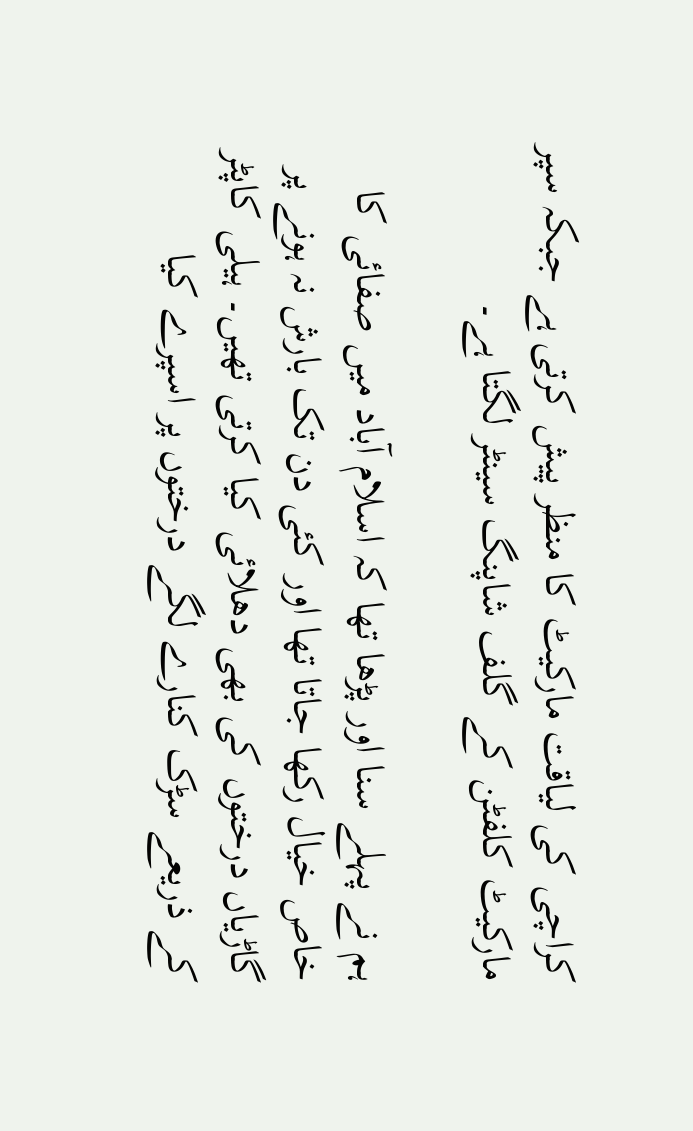کراچی کی لیاقت مارکیٹ کا منظر پیش کرتی ہے جبکہ سپر مارکیٹ کلفٹن کے گلف شاپنگ سینٹر لگتا ہے۔

ہم نے پہلے سنا اور پڑھا تھا کہ اسلام آباد میں صفائی کا خاص خیال رکھا جاتا تھا اور کئی دن تک بارش نہ ہونے پر گاڑیاں درختوں کی بھی دھلائی کیا کرتی تھیں۔ ہیلی کاپٹر کے ذریعے سڑک کنارے لگے درختوں پر اسپرے کیا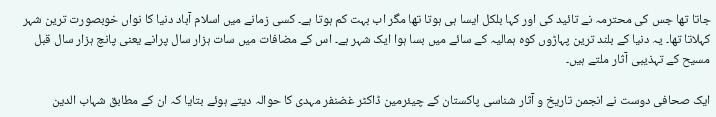جاتا تھا جس کی محترمہ نے تائید کی اور کہا بلکل ایسا ہی ہوتا تھا مگر اب بہت کم ہوتا ہے۔ کسی زمانے میں اسلام آباد دنیا کا نواں خوبصورت ترین شہر کہلاتا تھا۔ یہ دنیا کے بلند ترین پہاڑوں کوہ ہمالیہ کے سائے میں بسا ہوا ایک شہر ہے۔ اس کے مضافات میں سات ہزار سال پرانے یعنی پانچ ہزار سال قبل مسیح کے تہذیبی آثار ملتے ہیں۔

ایک صحافی دوست نے انجمن تاریخ و آثار شناسی پاکستان کے چیئرمین ڈاکٹر غضنفر مہدی کا حوالہ دیتے ہوئے بتایا کہ ان کے مطابق شہاب الدین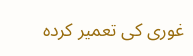غوری کی تعمیر کردہ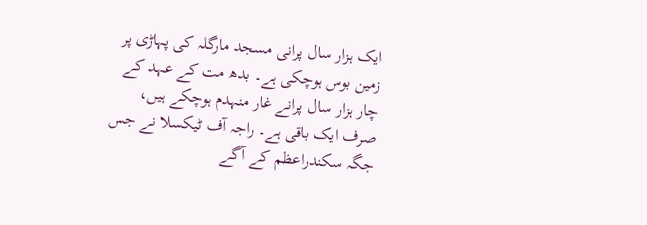ایک ہزار سال پرانی مسجد مارگلہ کی پہاڑی پر زمین بوس ہوچکی ہے۔ بدھ مت کے عہد کے چار ہزار سال پرانے غار منہدم ہوچکے ہیں، صرف ایک باقی ہے۔ راجہ آف ٹیکسلا نے جس جگہ سکندراعظم کے آگے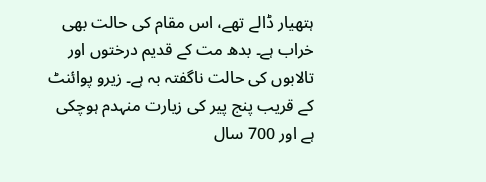ہتھیار ڈالے تھے، اس مقام کی حالت بھی خراب ہے۔ بدھ مت کے قدیم درختوں اور تالابوں کی حالت ناگفتہ بہ ہے۔ زیرو پوائنٹ کے قریب پنج پیر کی زیارت منہدم ہوچکی ہے اور 700 سال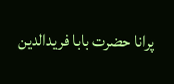پرانا حضرت بابا فریدالدین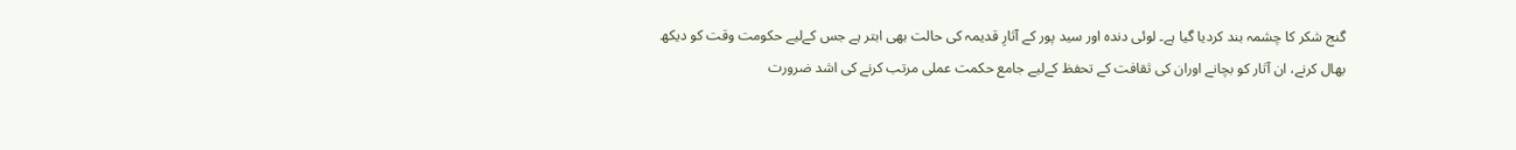گنج شکر کا چشمہ بند کردیا گیا ہے۔ لوئی دندہ اور سید پور کے آثارِ قدیمہ کی حالت بھی ابتر ہے جس کےلیے حکومت وقت کو دیکھ بھال کرنے، ان آثار کو بچانے اوران کی ثقافت کے تحفظ کےلیے جامع حکمت عملی مرتب کرنے کی اشد ضرورت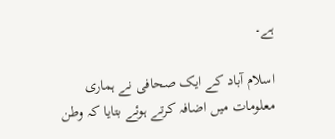ہے۔

اسلام آباد کے ایک صحافی نے ہماری معلومات میں اضافہ کرتے ہوئے بتایا کہ وطن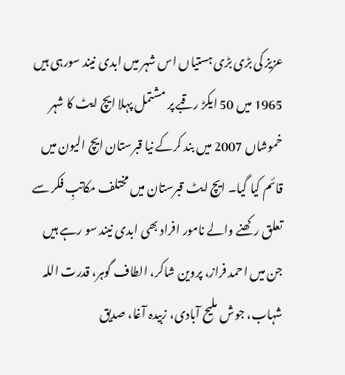عزیز کی بڑی بڑی ہستیاں اس شہر میں ابدی نیند سورہی ہیں 1965 میں 50 ایکڑ رقبے پر مشتمل پہلا ایچ ایٹ کا شہر خموشاں 2007 میں بند کرکے نیا قبرستان ایچ الیون میں قائم کیا گیا۔ ایچ ایٹ قبرستان میں مختلف مکاتبِ فکر سے تعلق رکھنے والے نامور افراد بھی ابدی نیند سو رہے ہیں جن میں احمد فراز، پروین شاکر، الطاف گوہر، قدرت اللہ شہاب، جوش ملیح آبادی، زبیدہ آغا، صدیق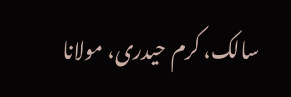سالک، کرم حیدری، مولانا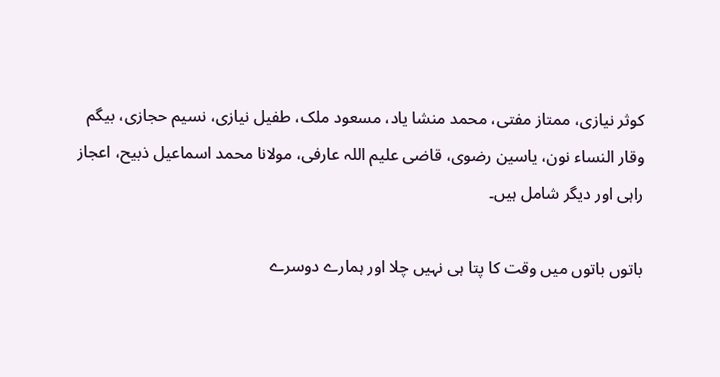کوثر نیازی، ممتاز مفتی، محمد منشا یاد، مسعود ملک، طفیل نیازی، نسیم حجازی، بیگم وقار النساء نون، یاسین رضوی، قاضی علیم اللہ عارفی، مولانا محمد اسماعیل ذبیح، اعجاز راہی اور دیگر شامل ہیں۔

باتوں باتوں میں وقت کا پتا ہی نہیں چلا اور ہمارے دوسرے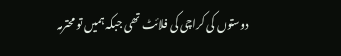دوستوں کی کراچی کی فلائٹ تھی جبکہ ہمیں تو محترمہ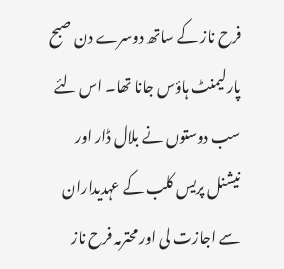فرح ناز کے ساتھ دوسرے دن صبح پارلیمنٹ ہاؤس جانا تھا۔ اس لئے سب دوستوں نے بلال ڈار اور نیشنل پریس کلب کے عہدیداران سے اجازت لی اور محترمہ فرح ناز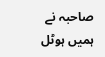صاحبہ نے ہمیں ہوٹل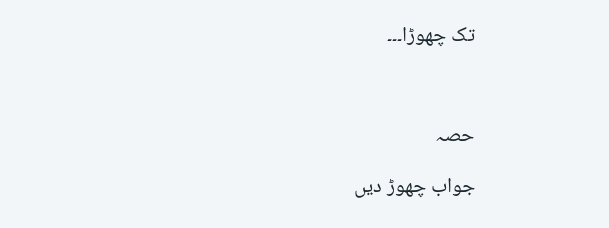تک چھوڑا۔۔۔



حصہ

جواب چھوڑ دیں